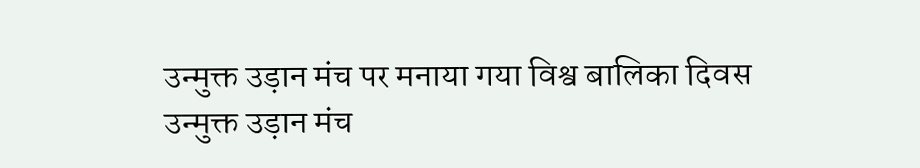उन्मुक्त उड़ान मंच पर मनाया गया विश्व बालिका दिवस
उन्मुक्त उड़ान मंच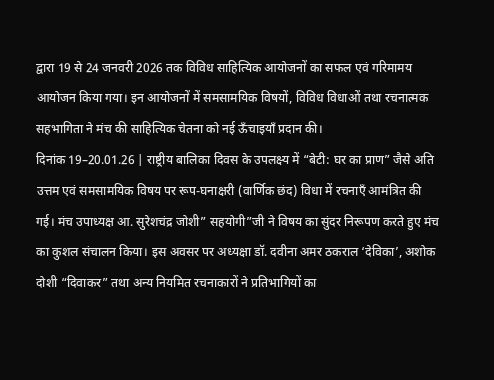द्वारा 19 से 24 जनवरी 2026 तक विविध साहित्यिक आयोजनों का सफल एवं गरिमामय आयोजन किया गया। इन आयोजनों में समसामयिक विषयों, विविध विधाओं तथा रचनात्मक सहभागिता ने मंच की साहित्यिक चेतना को नई ऊँचाइयाँ प्रदान की।
दिनांक 19–20.01.26 | राष्ट्रीय बालिका दिवस के उपलक्ष्य में “बेटी: घर का प्राण” जैसे अति उत्तम एवं समसामयिक विषय पर रूप-घनाक्षरी (वार्णिक छंद) विधा में रचनाएँ आमंत्रित की गई। मंच उपाध्यक्ष आ. सुरेशचंद्र जोशी” सहयोगी”जी ने विषय का सुंदर निरूपण करते हुए मंच का कुशल संचालन किया। इस अवसर पर अध्यक्षा डॉ. दवीना अमर ठकराल ‘देविका’, अशोक दोशी “दिवाकर” तथा अन्य नियमित रचनाकारों ने प्रतिभागियों का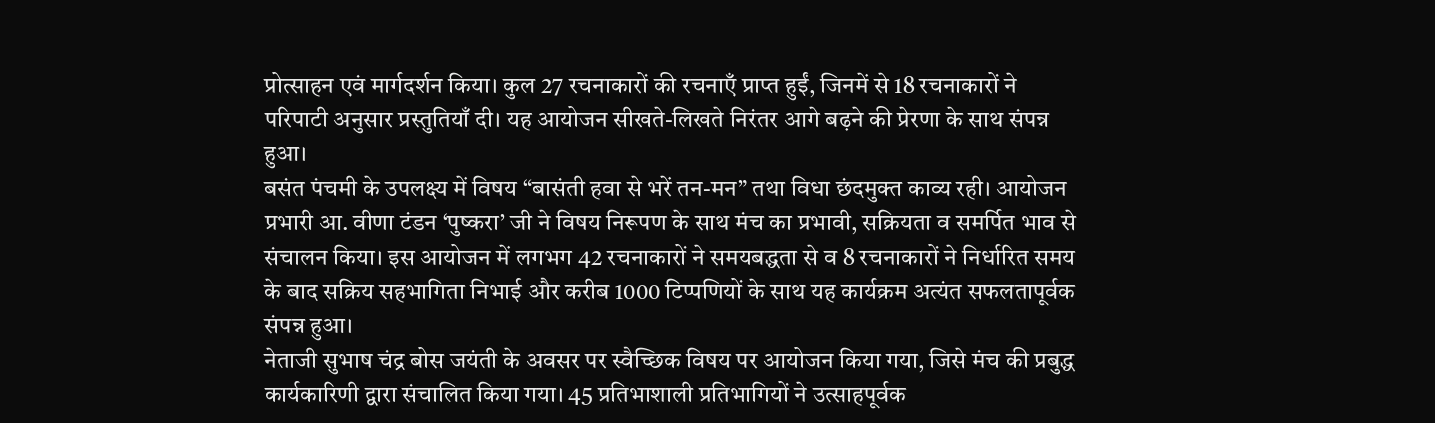प्रोत्साहन एवं मार्गदर्शन किया। कुल 27 रचनाकारों की रचनाएँ प्राप्त हुईं, जिनमें से 18 रचनाकारों ने परिपाटी अनुसार प्रस्तुतियाँ दी। यह आयोजन सीखते-लिखते निरंतर आगे बढ़ने की प्रेरणा के साथ संपन्न हुआ।
बसंत पंचमी के उपलक्ष्य में विषय “बासंती हवा से भरें तन-मन” तथा विधा छंदमुक्त काव्य रही। आयोजन प्रभारी आ. वीणा टंडन ‘पुष्करा’ जी ने विषय निरूपण के साथ मंच का प्रभावी, सक्रियता व समर्पित भाव से संचालन किया। इस आयोजन में लगभग 42 रचनाकारों ने समयबद्धता से व 8 रचनाकारों ने निर्धारित समय के बाद सक्रिय सहभागिता निभाई और करीब 1000 टिप्पणियों के साथ यह कार्यक्रम अत्यंत सफलतापूर्वक संपन्न हुआ।
नेताजी सुभाष चंद्र बोस जयंती के अवसर पर स्वैच्छिक विषय पर आयोजन किया गया, जिसे मंच की प्रबुद्ध कार्यकारिणी द्वारा संचालित किया गया। 45 प्रतिभाशाली प्रतिभागियों ने उत्साहपूर्वक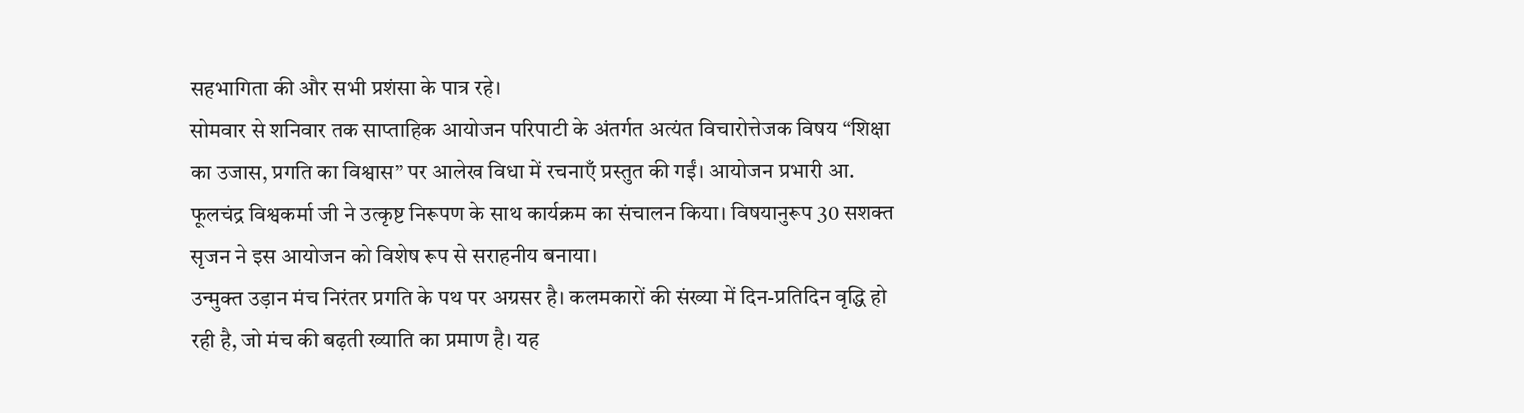सहभागिता की और सभी प्रशंसा के पात्र रहे।
सोमवार से शनिवार तक साप्ताहिक आयोजन परिपाटी के अंतर्गत अत्यंत विचारोत्तेजक विषय “शिक्षा का उजास, प्रगति का विश्वास” पर आलेख विधा में रचनाएँ प्रस्तुत की गईं। आयोजन प्रभारी आ. फूलचंद्र विश्वकर्मा जी ने उत्कृष्ट निरूपण के साथ कार्यक्रम का संचालन किया। विषयानुरूप 30 सशक्त सृजन ने इस आयोजन को विशेष रूप से सराहनीय बनाया।
उन्मुक्त उड़ान मंच निरंतर प्रगति के पथ पर अग्रसर है। कलमकारों की संख्या में दिन-प्रतिदिन वृद्धि हो रही है, जो मंच की बढ़ती ख्याति का प्रमाण है। यह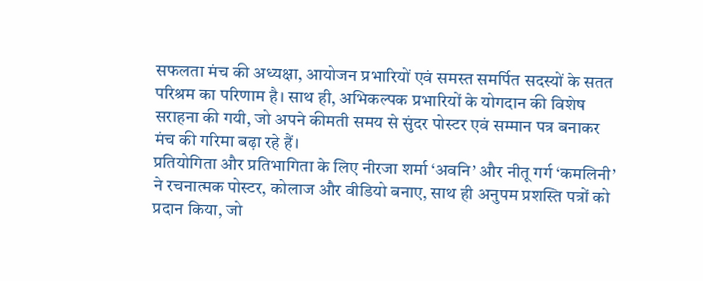सफलता मंच की अध्यक्षा, आयोजन प्रभारियों एवं समस्त समर्पित सदस्यों के सतत परिश्रम का परिणाम है। साथ ही, अभिकल्पक प्रभारियों के योगदान की विशेष सराहना की गयी, जो अपने कीमती समय से सुंदर पोस्टर एवं सम्मान पत्र बनाकर मंच की गरिमा बढ़ा रहे हैं।
प्रतियोगिता और प्रतिभागिता के लिए नीरजा शर्मा ‘अवनि’ और नीतू गर्ग ‘कमलिनी’ ने रचनात्मक पोस्टर, कोलाज और वीडियो बनाए, साथ ही अनुपम प्रशस्ति पत्रों को प्रदान किया, जो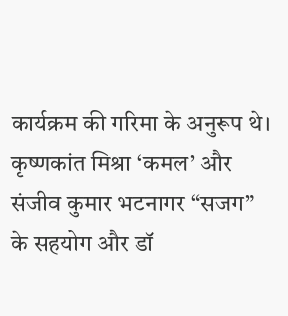कार्यक्रम की गरिमा के अनुरूप थे। कृष्णकांत मिश्रा ‘कमल’ और संजीव कुमार भटनागर “सजग” के सहयोग और डॉ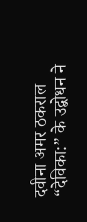दवीना अमर ठकराल “देविका:” के उद्बोधन ने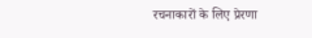रचनाकारों के लिए प्रेरणा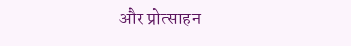और प्रोत्साहन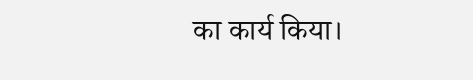का कार्य किया।